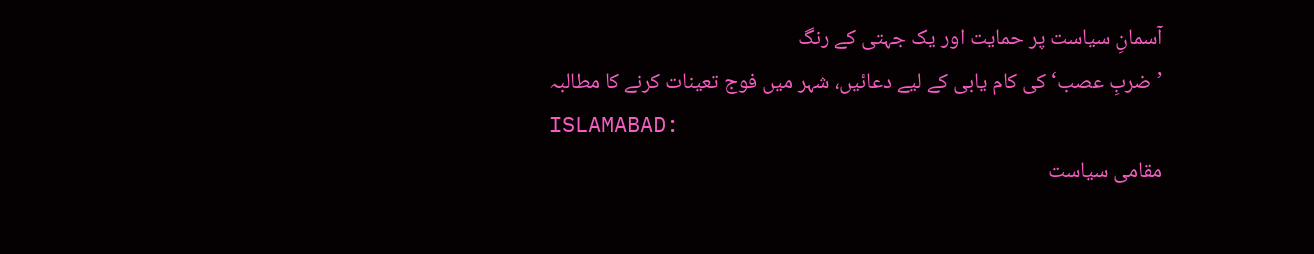آسمانِ سیاست پر حمایت اور یک جہتی کے رنگ
’ضربِ عصب‘ کی کام یابی کے لیے دعائیں، شہر میں فوج تعینات کرنے کا مطالبہ
ISLAMABAD:
مقامی سیاست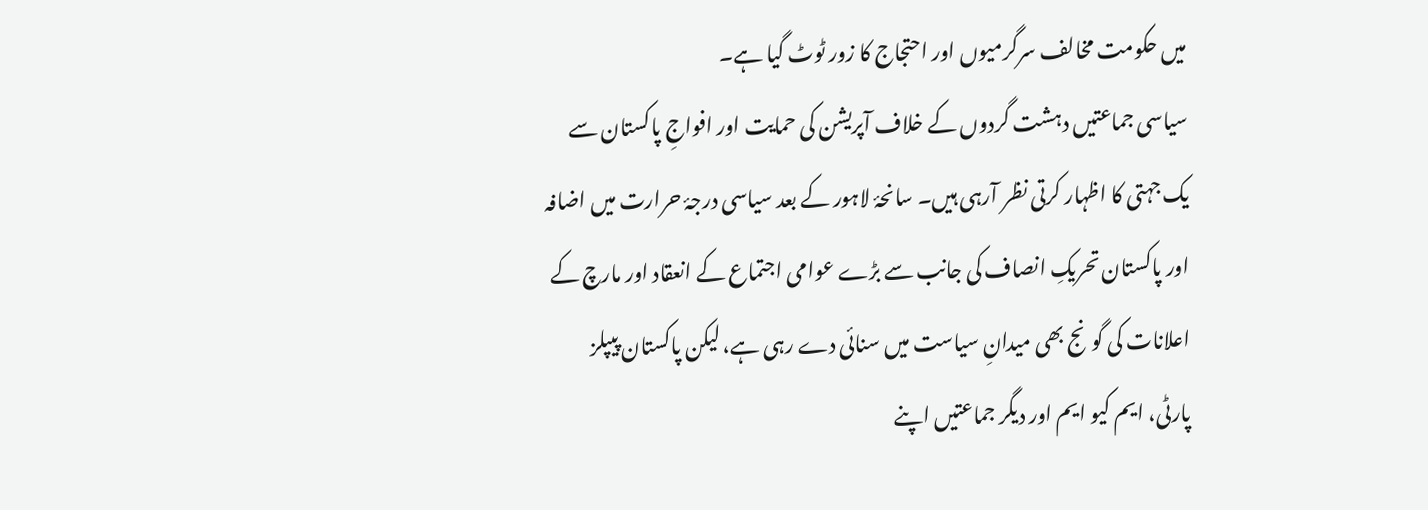میں حکومت مخالف سرگرمیوں اور احتجاج کا زور ٹوٹ گیا ہے۔
سیاسی جماعتیں دہشت گردوں کے خلاف آپریشن کی حمایت اور افواجِ پاکستان سے یک جہتی کا اظہار کرتی نظر آرہی ہیں۔ سانحۂ لاہور کے بعد سیاسی درجۂ حرارت میں اضافہ اور پاکستان تحریکِ انصاف کی جانب سے بڑے عوامی اجتماع کے انعقاد اور مارچ کے اعلانات کی گونج بھی میدانِ سیاست میں سنائی دے رہی ہے، لیکن پاکستان پیپلز پارٹی، ایم کیو ایم اور دیگر جماعتیں اپنے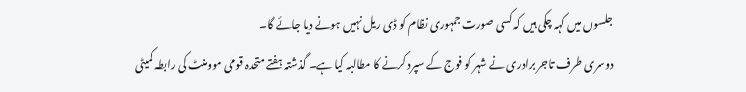جلسوں میں کہہ چکی ہیں کہ کسی صورت جمہوری نظام کو ڈی ریل نہیں ہونے دیا جائے گا۔
دوسری طرف تاجر برادری نے شہر کو فوج کے سپرد کرنے کا مطالبہ کیا ہے۔ گذشتہ ہفتے متحدہ قومی موومنٹ کی رابطہ کمیٹی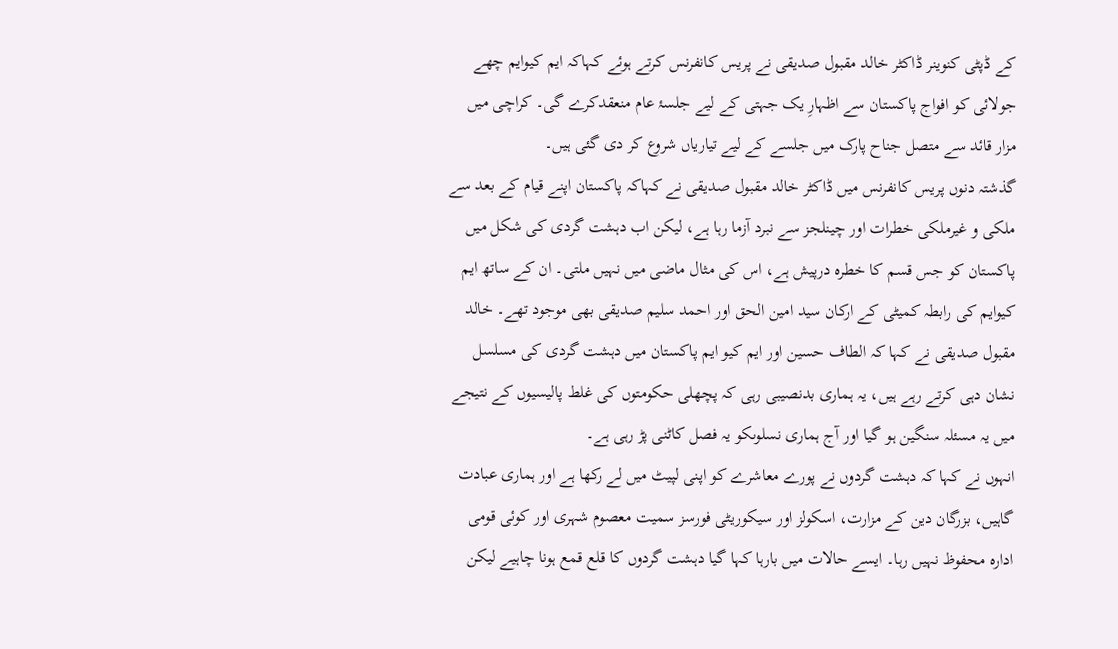کے ڈپٹی کنوینر ڈاکٹر خالد مقبول صدیقی نے پریس کانفرنس کرتے ہوئے کہاکہ ایم کیوایم چھے جولائی کو افواج پاکستان سے اظہارِ یک جہتی کے لیے جلسۂ عام منعقدکرے گی۔ کراچی میں مزار قائد سے متصل جناح پارک میں جلسے کے لیے تیاریاں شروع کر دی گئی ہیں۔
گذشتہ دنوں پریس کانفرنس میں ڈاکٹر خالد مقبول صدیقی نے کہاکہ پاکستان اپنے قیام کے بعد سے ملکی و غیرملکی خطرات اور چینلجز سے نبرد آزما رہا ہے، لیکن اب دہشت گردی کی شکل میں پاکستان کو جس قسم کا خطرہ درپیش ہے، اس کی مثال ماضی میں نہیں ملتی۔ ان کے ساتھ ایم کیوایم کی رابطہ کمیٹی کے ارکان سید امین الحق اور احمد سلیم صدیقی بھی موجود تھے۔ خالد مقبول صدیقی نے کہا کہ الطاف حسین اور ایم کیو ایم پاکستان میں دہشت گردی کی مسلسل نشان دہی کرتے رہے ہیں، یہ ہماری بدنصیبی رہی کہ پچھلی حکومتوں کی غلط پالیسیوں کے نتیجے میں یہ مسئلہ سنگین ہو گیا اور آج ہماری نسلوںکو یہ فصل کاٹنی پڑ رہی ہے۔
انہوں نے کہا کہ دہشت گردوں نے پورے معاشرے کو اپنی لپیٹ میں لے رکھا ہے اور ہماری عبادت گاہیں، بزرگان دین کے مزارت، اسکولز اور سیکوریٹی فورسز سمیت معصوم شہری اور کوئی قومی ادارہ محفوظ نہیں رہا۔ ایسے حالات میں بارہا کہا گیا دہشت گردوں کا قلع قمع ہونا چاہیے لیکن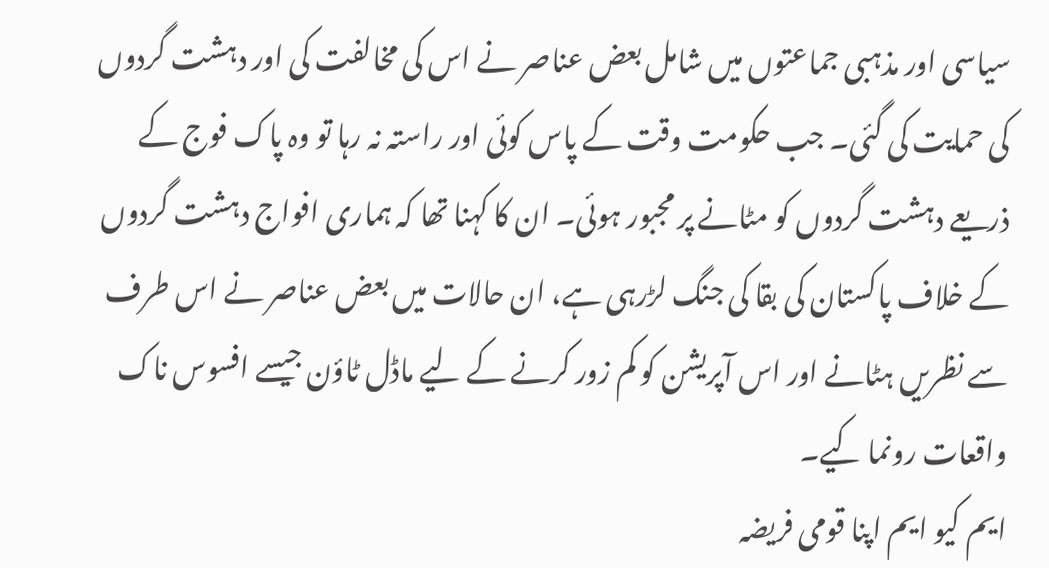سیاسی اور مذہبی جماعتوں میں شامل بعض عناصر نے اس کی مخالفت کی اور دہشت گردوں کی حمایت کی گئی۔ جب حکومت وقت کے پاس کوئی اور راستہ نہ رہا تو وہ پاک فوج کے ذریعے دہشت گردوں کو مٹانے پر مجبور ہوئی۔ ان کا کہنا تھا کہ ہماری افواج دہشت گردوں کے خلاف پاکستان کی بقا کی جنگ لڑرہی ہے، ان حالات میں بعض عناصر نے اس طرف سے نظریں ہٹانے اور اس آپریشن کو کم زور کرنے کے لیے ماڈل ٹاؤن جیسے افسوس ناک واقعات رونما کیے۔
ایم کیو ایم اپنا قومی فریضہ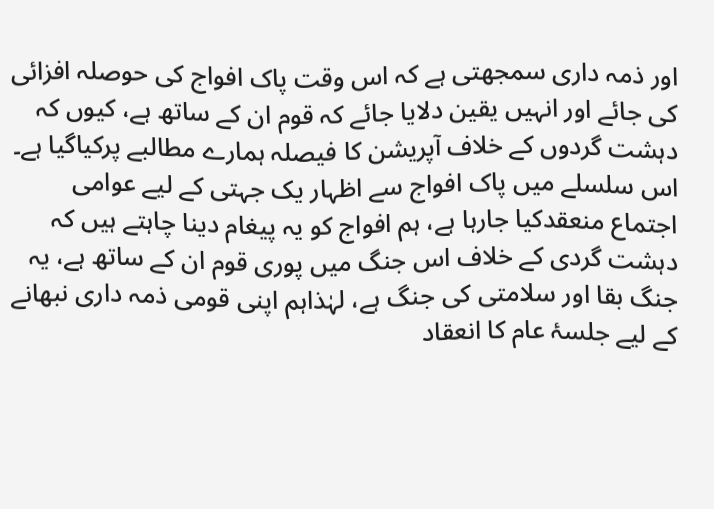اور ذمہ داری سمجھتی ہے کہ اس وقت پاک افواج کی حوصلہ افزائی کی جائے اور انہیں یقین دلایا جائے کہ قوم ان کے ساتھ ہے، کیوں کہ دہشت گردوں کے خلاف آپریشن کا فیصلہ ہمارے مطالبے پرکیاگیا ہے۔ اس سلسلے میں پاک افواج سے اظہار یک جہتی کے لیے عوامی اجتماع منعقدکیا جارہا ہے، ہم افواج کو یہ پیغام دینا چاہتے ہیں کہ دہشت گردی کے خلاف اس جنگ میں پوری قوم ان کے ساتھ ہے، یہ جنگ بقا اور سلامتی کی جنگ ہے، لہٰذاہم اپنی قومی ذمہ داری نبھانے کے لیے جلسۂ عام کا انعقاد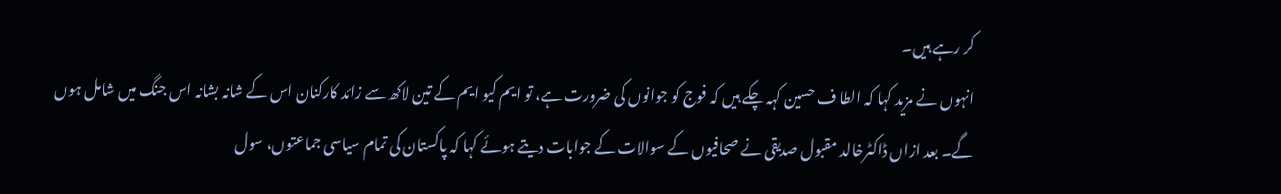کر رہے ہیں۔
انہوں نے مزید کہا کہ الطا ف حسین کہہ چکے ہیں کہ فوج کو جوانوں کی ضرورت ہے، تو ایم کیو ایم کے تین لاکھ سے زائد کارکنان اس کے شانہ بشانہ اس جنگ میں شامل ہوں گے۔ بعد ازاں ڈاکٹرخالد مقبول صدیقی نے صحافیوں کے سوالات کے جوابات دیتے ہوئے کہا کہ پاکستان کی تمام سیاسی جماعتوں، سول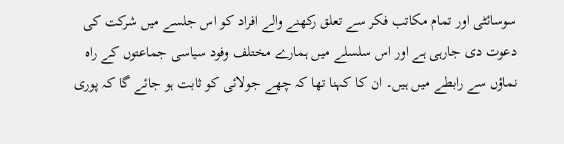سوسائٹی اور تمام مکاتب فکر سے تعلق رکھنے والے افراد کو اس جلسے میں شرکت کی دعوت دی جارہی ہے اور اس سلسلے میں ہمارے مختلف وفود سیاسی جماعتوں کے راہ نماؤں سے رابطے میں ہیں۔ ان کا کہنا تھا کہ چھے جولائی کو ثابت ہو جائے گا کہ پوری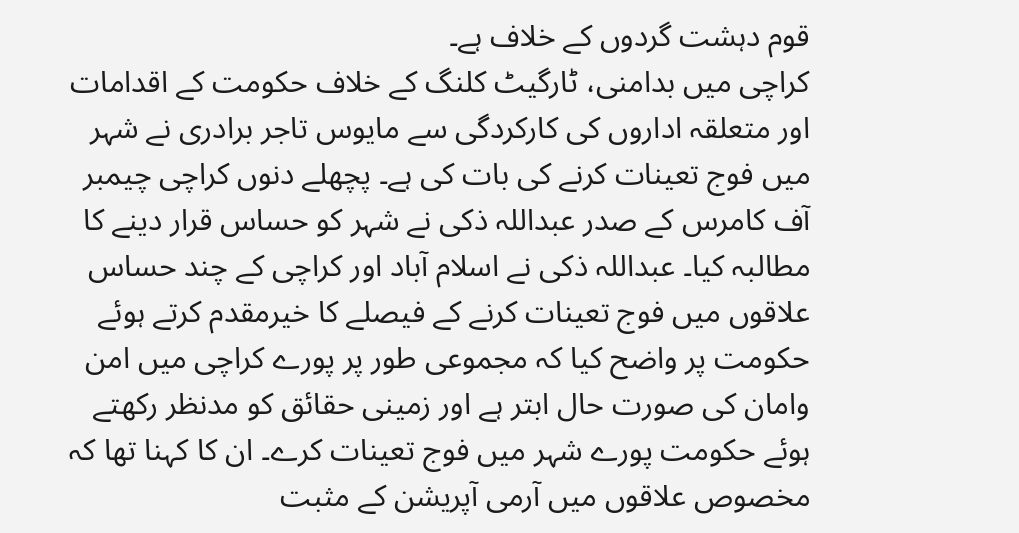قوم دہشت گردوں کے خلاف ہے۔
کراچی میں بدامنی، ٹارگیٹ کلنگ کے خلاف حکومت کے اقدامات اور متعلقہ اداروں کی کارکردگی سے مایوس تاجر برادری نے شہر میں فوج تعینات کرنے کی بات کی ہے۔ پچھلے دنوں کراچی چیمبر آف کامرس کے صدر عبداللہ ذکی نے شہر کو حساس قرار دینے کا مطالبہ کیا۔ عبداللہ ذکی نے اسلام آباد اور کراچی کے چند حساس علاقوں میں فوج تعینات کرنے کے فیصلے کا خیرمقدم کرتے ہوئے حکومت پر واضح کیا کہ مجموعی طور پر پورے کراچی میں امن وامان کی صورت حال ابتر ہے اور زمینی حقائق کو مدنظر رکھتے ہوئے حکومت پورے شہر میں فوج تعینات کرے۔ ان کا کہنا تھا کہ مخصوص علاقوں میں آرمی آپریشن کے مثبت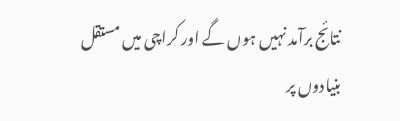نتائج برآمد نہیں ہوں گے اور کراچی میں مستقل بنیادوں پر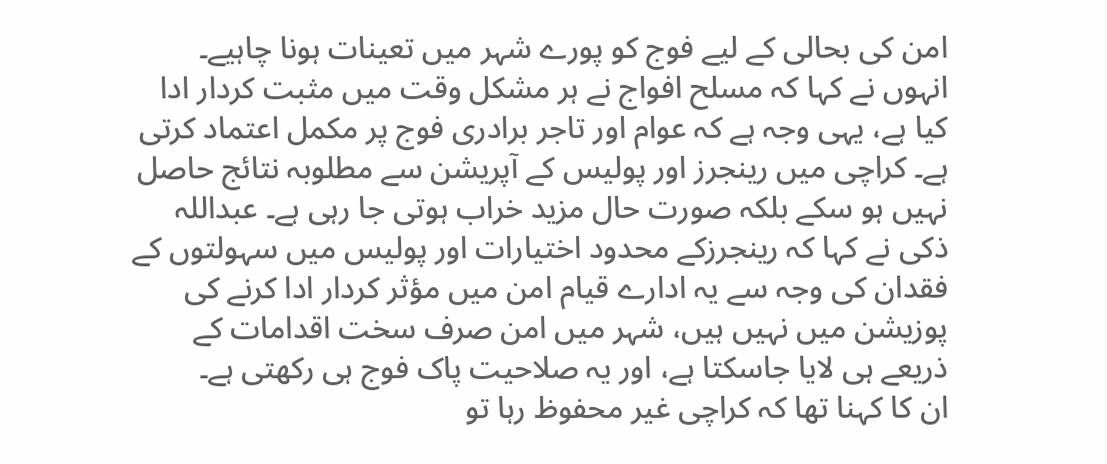امن کی بحالی کے لیے فوج کو پورے شہر میں تعینات ہونا چاہیے۔
انہوں نے کہا کہ مسلح افواج نے ہر مشکل وقت میں مثبت کردار ادا کیا ہے، یہی وجہ ہے کہ عوام اور تاجر برادری فوج پر مکمل اعتماد کرتی ہے۔ کراچی میں رینجرز اور پولیس کے آپریشن سے مطلوبہ نتائج حاصل نہیں ہو سکے بلکہ صورت حال مزید خراب ہوتی جا رہی ہے۔ عبداللہ ذکی نے کہا کہ رینجرزکے محدود اختیارات اور پولیس میں سہولتوں کے فقدان کی وجہ سے یہ ادارے قیام امن میں مؤثر کردار ادا کرنے کی پوزیشن میں نہیں ہیں، شہر میں امن صرف سخت اقدامات کے ذریعے ہی لایا جاسکتا ہے، اور یہ صلاحیت پاک فوج ہی رکھتی ہے۔
ان کا کہنا تھا کہ کراچی غیر محفوظ رہا تو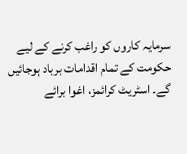سرمایہ کاروں کو راغب کرنے کے لیے حکومت کے تمام اقدامات برباد ہوجائیں گے۔ اسٹریٹ کرائمز، اغوا برائے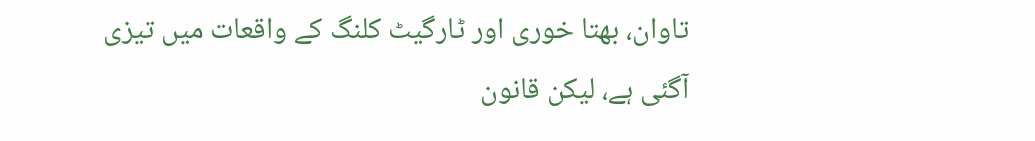تاوان، بھتا خوری اور ٹارگیٹ کلنگ کے واقعات میں تیزی آگئی ہے، لیکن قانون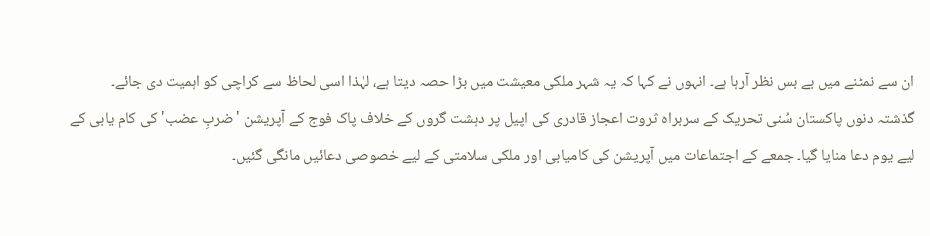ان سے نمٹنے میں بے بس نظر آرہا ہے۔ انہوں نے کہا کہ یہ شہر ملکی معیشت میں بڑا حصہ دیتا ہے، لہٰذا اسی لحاظ سے کراچی کو اہمیت دی جائے۔
گذشتہ دنوں پاکستان سُنی تحریک کے سربراہ ثروت اعجاز قادری کی اپیل پر دہشت گروں کے خلاف پاک فوج کے آپریشن 'ضربِ عضب' کی کام یابی کے لیے یوم دعا منایا گیا۔ جمعے کے اجتماعات میں آپریشن کی کامیابی اور ملکی سلامتی کے لیے خصوصی دعائیں مانگی گئیں۔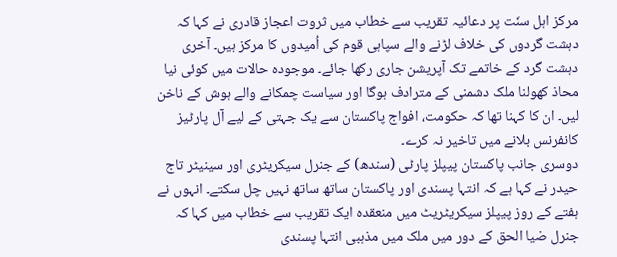مرکز اہل سنّت پر دعائیہ تقریب سے خطاب میں ثروت اعجاز قادری نے کہا کہ دہشت گردوں کی خلاف لڑنے والے سپاہی قوم کی اُمیدوں کا مرکز ہیں۔ آخری دہشت گرد کے خاتمے تک آپریشن جاری رکھا جائے۔ موجودہ حالات میں کوئی نیا محاذ کھولنا ملک دشمنی کے مترادف ہوگا اور سیاست چمکانے والے ہوش کے ناخن لیں۔ ان کا کہنا تھا کہ حکومت، افواج پاکستان سے یک جہتی کے لیے آل پارٹیز کانفرنس بلانے میں تاخیر نہ کرے۔
دوسری جانب پاکستان پیپلز پارٹی (سندھ) کے جنرل سیکریٹری اور سینیٹر تاج حیدر نے کہا ہے کہ انتہا پسندی اور پاکستان ساتھ ساتھ نہیں چل سکتے۔ انہوں نے ہفتے کے روز پیپلز سیکریٹریٹ میں منعقدہ ایک تقریب سے خطاب میں کہا کہ جنرل ضیا الحق کے دور میں ملک میں مذہبی انتہا پسندی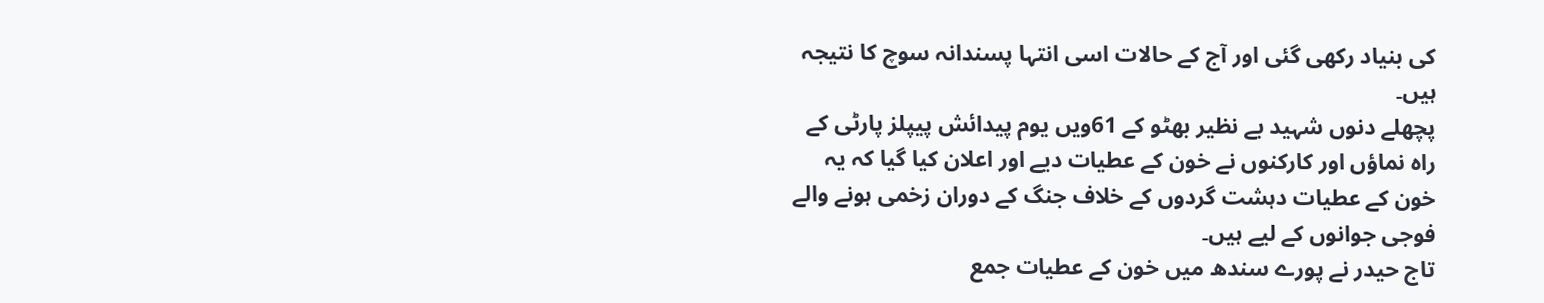کی بنیاد رکھی گئی اور آج کے حالات اسی انتہا پسندانہ سوچ کا نتیجہ ہیں۔
پچھلے دنوں شہید بے نظیر بھٹو کے 61ویں یوم پیدائش پیپلز پارٹی کے راہ نماؤں اور کارکنوں نے خون کے عطیات دیے اور اعلان کیا گیا کہ یہ خون کے عطیات دہشت گردوں کے خلاف جنگ کے دوران زخمی ہونے والے فوجی جوانوں کے لیے ہیں۔
تاج حیدر نے پورے سندھ میں خون کے عطیات جمع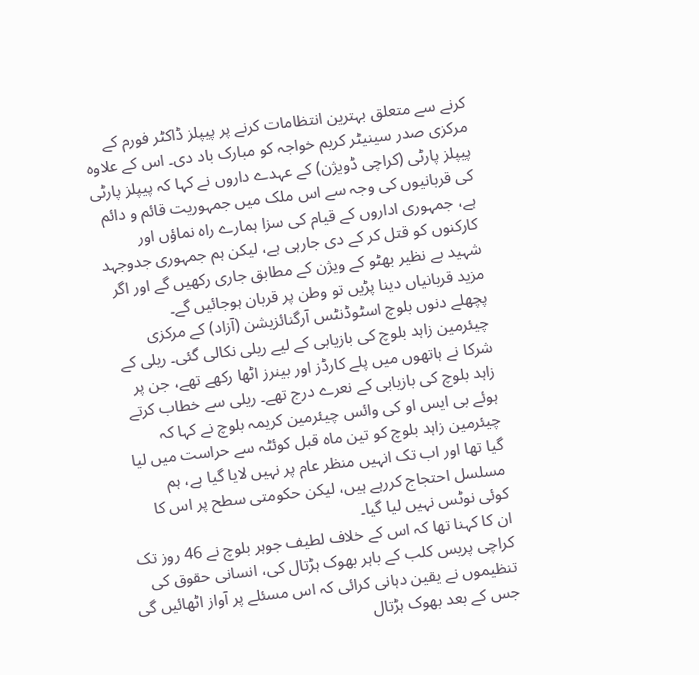کرنے سے متعلق بہترین انتظامات کرنے پر پیپلز ڈاکٹر فورم کے مرکزی صدر سینیٹر کریم خواجہ کو مبارک باد دی۔ اس کے علاوہ پیپلز پارٹی (کراچی ڈویژن) کے عہدے داروں نے کہا کہ پیپلز پارٹی کی قربانیوں کی وجہ سے اس ملک میں جمہوریت قائم و دائم ہے، جمہوری اداروں کے قیام کی سزا ہمارے راہ نماؤں اور کارکنوں کو قتل کر کے دی جارہی ہے، لیکن ہم جمہوری جدوجہد شہید بے نظیر بھٹو کے ویژن کے مطابق جاری رکھیں گے اور اگر مزید قربانیاں دینا پڑیں تو وطن پر قربان ہوجائیں گے۔
پچھلے دنوں بلوچ اسٹوڈنٹس آرگنائزیشن (آزاد) کے مرکزی چیئرمین زاہد بلوچ کی بازیابی کے لیے ریلی نکالی گئی۔ ریلی کے شرکا نے ہاتھوں میں پلے کارڈز اور بینرز اٹھا رکھے تھے، جن پر زاہد بلوچ کی بازیابی کے نعرے درج تھے۔ ریلی سے خطاب کرتے ہوئے بی ایس او کی وائس چیئرمین کریمہ بلوچ نے کہا کہ چیئرمین زاہد بلوچ کو تین ماہ قبل کوئٹہ سے حراست میں لیا گیا تھا اور اب تک انہیں منظر عام پر نہیں لایا گیا ہے، ہم مسلسل احتجاج کررہے ہیں، لیکن حکومتی سطح پر اس کا کوئی نوٹس نہیں لیا گیا۔
ان کا کہنا تھا کہ اس کے خلاف لطیف جوہر بلوچ نے 46 روز تک کراچی پریس کلب کے باہر بھوک ہڑتال کی، انسانی حقوق کی تنظیموں نے یقین دہانی کرائی کہ اس مسئلے پر آواز اٹھائیں گی جس کے بعد بھوک ہڑتال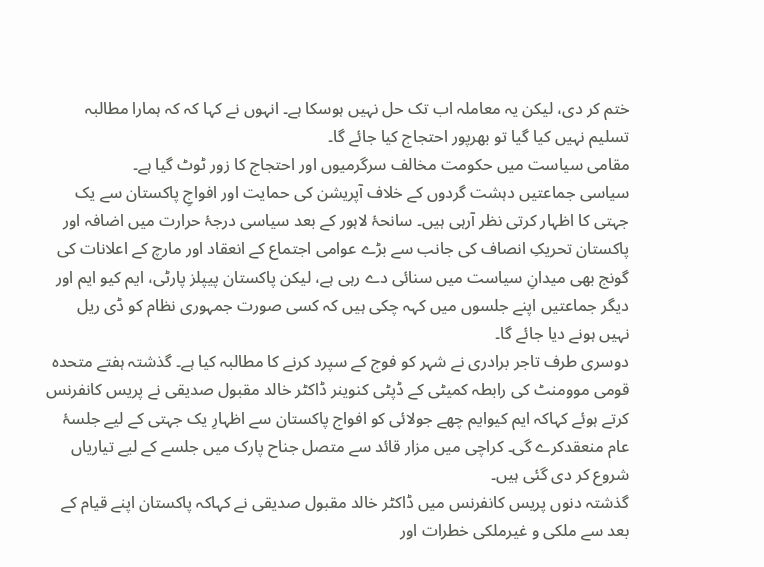ختم کر دی، لیکن یہ معاملہ اب تک حل نہیں ہوسکا ہے۔ انہوں نے کہا کہ کہ ہمارا مطالبہ تسلیم نہیں کیا گیا تو بھرپور احتجاج کیا جائے گا۔
مقامی سیاست میں حکومت مخالف سرگرمیوں اور احتجاج کا زور ٹوٹ گیا ہے۔
سیاسی جماعتیں دہشت گردوں کے خلاف آپریشن کی حمایت اور افواجِ پاکستان سے یک جہتی کا اظہار کرتی نظر آرہی ہیں۔ سانحۂ لاہور کے بعد سیاسی درجۂ حرارت میں اضافہ اور پاکستان تحریکِ انصاف کی جانب سے بڑے عوامی اجتماع کے انعقاد اور مارچ کے اعلانات کی گونج بھی میدانِ سیاست میں سنائی دے رہی ہے، لیکن پاکستان پیپلز پارٹی، ایم کیو ایم اور دیگر جماعتیں اپنے جلسوں میں کہہ چکی ہیں کہ کسی صورت جمہوری نظام کو ڈی ریل نہیں ہونے دیا جائے گا۔
دوسری طرف تاجر برادری نے شہر کو فوج کے سپرد کرنے کا مطالبہ کیا ہے۔ گذشتہ ہفتے متحدہ قومی موومنٹ کی رابطہ کمیٹی کے ڈپٹی کنوینر ڈاکٹر خالد مقبول صدیقی نے پریس کانفرنس کرتے ہوئے کہاکہ ایم کیوایم چھے جولائی کو افواج پاکستان سے اظہارِ یک جہتی کے لیے جلسۂ عام منعقدکرے گی۔ کراچی میں مزار قائد سے متصل جناح پارک میں جلسے کے لیے تیاریاں شروع کر دی گئی ہیں۔
گذشتہ دنوں پریس کانفرنس میں ڈاکٹر خالد مقبول صدیقی نے کہاکہ پاکستان اپنے قیام کے بعد سے ملکی و غیرملکی خطرات اور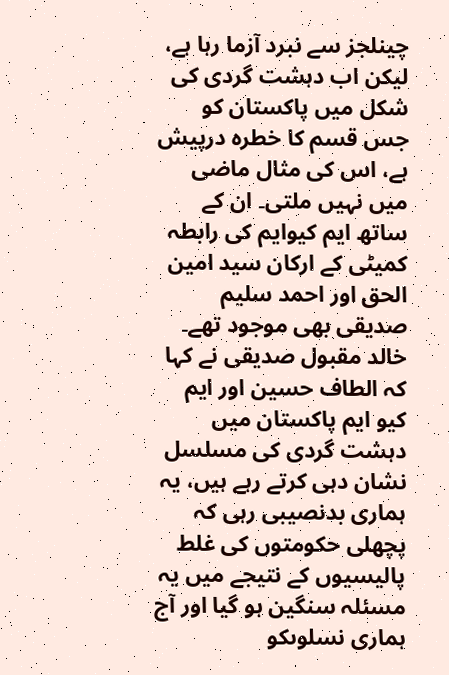چینلجز سے نبرد آزما رہا ہے، لیکن اب دہشت گردی کی شکل میں پاکستان کو جس قسم کا خطرہ درپیش ہے، اس کی مثال ماضی میں نہیں ملتی۔ ان کے ساتھ ایم کیوایم کی رابطہ کمیٹی کے ارکان سید امین الحق اور احمد سلیم صدیقی بھی موجود تھے۔ خالد مقبول صدیقی نے کہا کہ الطاف حسین اور ایم کیو ایم پاکستان میں دہشت گردی کی مسلسل نشان دہی کرتے رہے ہیں، یہ ہماری بدنصیبی رہی کہ پچھلی حکومتوں کی غلط پالیسیوں کے نتیجے میں یہ مسئلہ سنگین ہو گیا اور آج ہماری نسلوںکو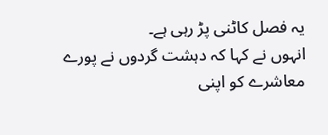یہ فصل کاٹنی پڑ رہی ہے۔
انہوں نے کہا کہ دہشت گردوں نے پورے معاشرے کو اپنی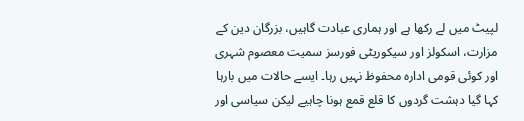لپیٹ میں لے رکھا ہے اور ہماری عبادت گاہیں، بزرگان دین کے مزارت، اسکولز اور سیکوریٹی فورسز سمیت معصوم شہری اور کوئی قومی ادارہ محفوظ نہیں رہا۔ ایسے حالات میں بارہا کہا گیا دہشت گردوں کا قلع قمع ہونا چاہیے لیکن سیاسی اور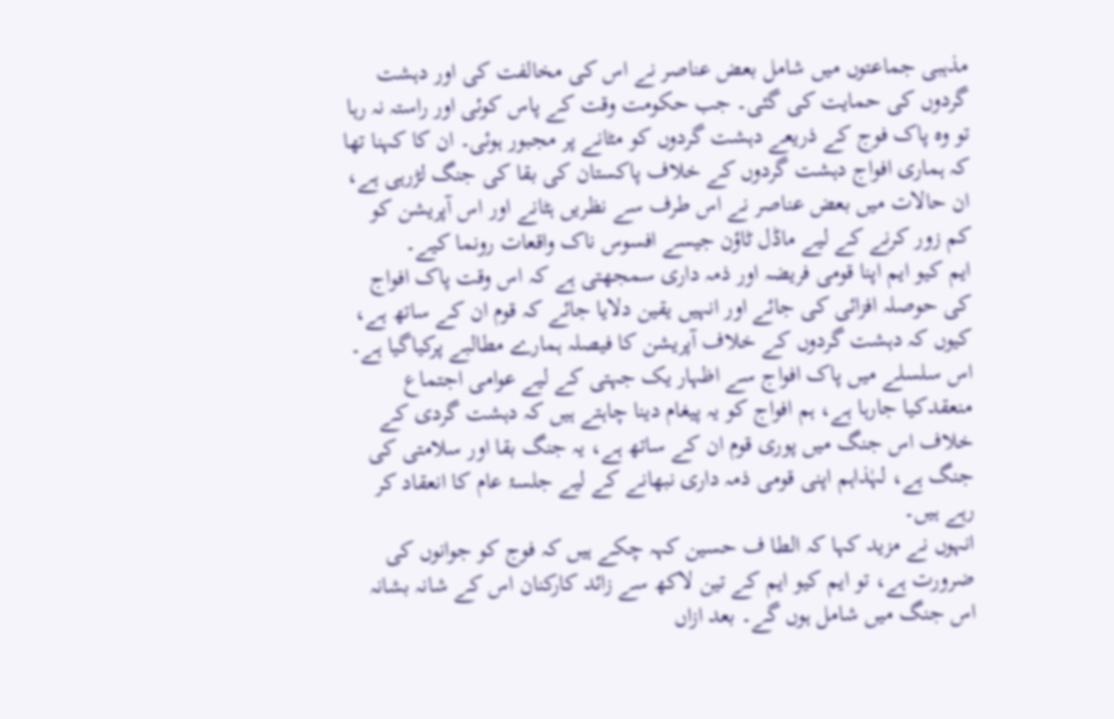مذہبی جماعتوں میں شامل بعض عناصر نے اس کی مخالفت کی اور دہشت گردوں کی حمایت کی گئی۔ جب حکومت وقت کے پاس کوئی اور راستہ نہ رہا تو وہ پاک فوج کے ذریعے دہشت گردوں کو مٹانے پر مجبور ہوئی۔ ان کا کہنا تھا کہ ہماری افواج دہشت گردوں کے خلاف پاکستان کی بقا کی جنگ لڑرہی ہے، ان حالات میں بعض عناصر نے اس طرف سے نظریں ہٹانے اور اس آپریشن کو کم زور کرنے کے لیے ماڈل ٹاؤن جیسے افسوس ناک واقعات رونما کیے۔
ایم کیو ایم اپنا قومی فریضہ اور ذمہ داری سمجھتی ہے کہ اس وقت پاک افواج کی حوصلہ افزائی کی جائے اور انہیں یقین دلایا جائے کہ قوم ان کے ساتھ ہے، کیوں کہ دہشت گردوں کے خلاف آپریشن کا فیصلہ ہمارے مطالبے پرکیاگیا ہے۔ اس سلسلے میں پاک افواج سے اظہار یک جہتی کے لیے عوامی اجتماع منعقدکیا جارہا ہے، ہم افواج کو یہ پیغام دینا چاہتے ہیں کہ دہشت گردی کے خلاف اس جنگ میں پوری قوم ان کے ساتھ ہے، یہ جنگ بقا اور سلامتی کی جنگ ہے، لہٰذاہم اپنی قومی ذمہ داری نبھانے کے لیے جلسۂ عام کا انعقاد کر رہے ہیں۔
انہوں نے مزید کہا کہ الطا ف حسین کہہ چکے ہیں کہ فوج کو جوانوں کی ضرورت ہے، تو ایم کیو ایم کے تین لاکھ سے زائد کارکنان اس کے شانہ بشانہ اس جنگ میں شامل ہوں گے۔ بعد ازاں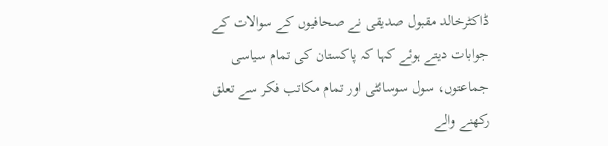ڈاکٹرخالد مقبول صدیقی نے صحافیوں کے سوالات کے جوابات دیتے ہوئے کہا کہ پاکستان کی تمام سیاسی جماعتوں، سول سوسائٹی اور تمام مکاتب فکر سے تعلق رکھنے والے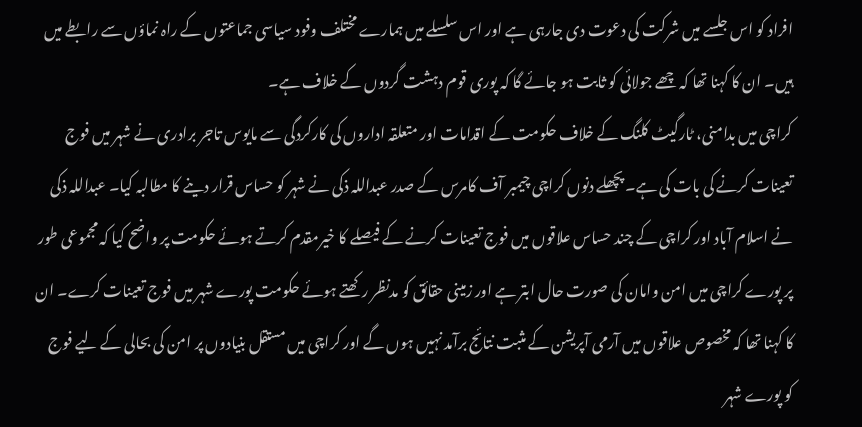افراد کو اس جلسے میں شرکت کی دعوت دی جارہی ہے اور اس سلسلے میں ہمارے مختلف وفود سیاسی جماعتوں کے راہ نماؤں سے رابطے میں ہیں۔ ان کا کہنا تھا کہ چھے جولائی کو ثابت ہو جائے گا کہ پوری قوم دہشت گردوں کے خلاف ہے۔
کراچی میں بدامنی، ٹارگیٹ کلنگ کے خلاف حکومت کے اقدامات اور متعلقہ اداروں کی کارکردگی سے مایوس تاجر برادری نے شہر میں فوج تعینات کرنے کی بات کی ہے۔ پچھلے دنوں کراچی چیمبر آف کامرس کے صدر عبداللہ ذکی نے شہر کو حساس قرار دینے کا مطالبہ کیا۔ عبداللہ ذکی نے اسلام آباد اور کراچی کے چند حساس علاقوں میں فوج تعینات کرنے کے فیصلے کا خیرمقدم کرتے ہوئے حکومت پر واضح کیا کہ مجموعی طور پر پورے کراچی میں امن وامان کی صورت حال ابتر ہے اور زمینی حقائق کو مدنظر رکھتے ہوئے حکومت پورے شہر میں فوج تعینات کرے۔ ان کا کہنا تھا کہ مخصوص علاقوں میں آرمی آپریشن کے مثبت نتائج برآمد نہیں ہوں گے اور کراچی میں مستقل بنیادوں پر امن کی بحالی کے لیے فوج کو پورے شہر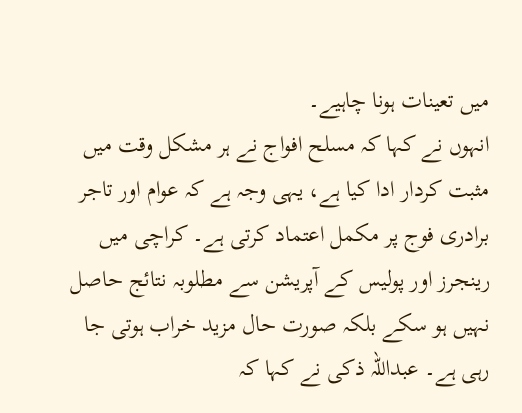میں تعینات ہونا چاہیے۔
انہوں نے کہا کہ مسلح افواج نے ہر مشکل وقت میں مثبت کردار ادا کیا ہے، یہی وجہ ہے کہ عوام اور تاجر برادری فوج پر مکمل اعتماد کرتی ہے۔ کراچی میں رینجرز اور پولیس کے آپریشن سے مطلوبہ نتائج حاصل نہیں ہو سکے بلکہ صورت حال مزید خراب ہوتی جا رہی ہے۔ عبداللہ ذکی نے کہا کہ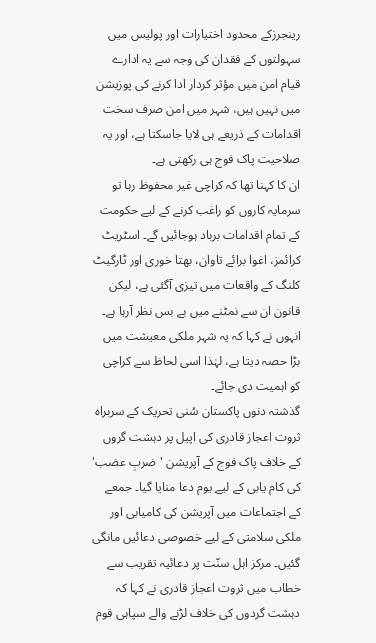رینجرزکے محدود اختیارات اور پولیس میں سہولتوں کے فقدان کی وجہ سے یہ ادارے قیام امن میں مؤثر کردار ادا کرنے کی پوزیشن میں نہیں ہیں، شہر میں امن صرف سخت اقدامات کے ذریعے ہی لایا جاسکتا ہے، اور یہ صلاحیت پاک فوج ہی رکھتی ہے۔
ان کا کہنا تھا کہ کراچی غیر محفوظ رہا تو سرمایہ کاروں کو راغب کرنے کے لیے حکومت کے تمام اقدامات برباد ہوجائیں گے۔ اسٹریٹ کرائمز، اغوا برائے تاوان، بھتا خوری اور ٹارگیٹ کلنگ کے واقعات میں تیزی آگئی ہے، لیکن قانون ان سے نمٹنے میں بے بس نظر آرہا ہے۔ انہوں نے کہا کہ یہ شہر ملکی معیشت میں بڑا حصہ دیتا ہے، لہٰذا اسی لحاظ سے کراچی کو اہمیت دی جائے۔
گذشتہ دنوں پاکستان سُنی تحریک کے سربراہ ثروت اعجاز قادری کی اپیل پر دہشت گروں کے خلاف پاک فوج کے آپریشن 'ضربِ عضب' کی کام یابی کے لیے یوم دعا منایا گیا۔ جمعے کے اجتماعات میں آپریشن کی کامیابی اور ملکی سلامتی کے لیے خصوصی دعائیں مانگی گئیں۔ مرکز اہل سنّت پر دعائیہ تقریب سے خطاب میں ثروت اعجاز قادری نے کہا کہ دہشت گردوں کی خلاف لڑنے والے سپاہی قوم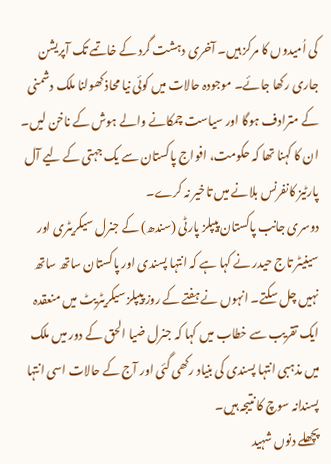کی اُمیدوں کا مرکز ہیں۔ آخری دہشت گرد کے خاتمے تک آپریشن جاری رکھا جائے۔ موجودہ حالات میں کوئی نیا محاذ کھولنا ملک دشمنی کے مترادف ہوگا اور سیاست چمکانے والے ہوش کے ناخن لیں۔ ان کا کہنا تھا کہ حکومت، افواج پاکستان سے یک جہتی کے لیے آل پارٹیز کانفرنس بلانے میں تاخیر نہ کرے۔
دوسری جانب پاکستان پیپلز پارٹی (سندھ) کے جنرل سیکریٹری اور سینیٹر تاج حیدر نے کہا ہے کہ انتہا پسندی اور پاکستان ساتھ ساتھ نہیں چل سکتے۔ انہوں نے ہفتے کے روز پیپلز سیکریٹریٹ میں منعقدہ ایک تقریب سے خطاب میں کہا کہ جنرل ضیا الحق کے دور میں ملک میں مذہبی انتہا پسندی کی بنیاد رکھی گئی اور آج کے حالات اسی انتہا پسندانہ سوچ کا نتیجہ ہیں۔
پچھلے دنوں شہید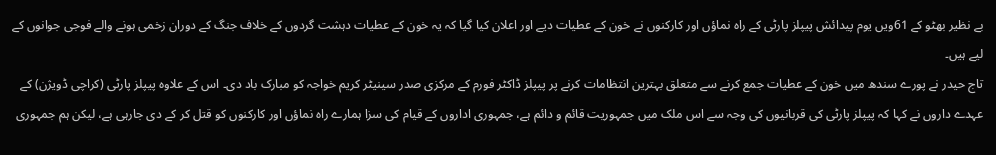بے نظیر بھٹو کے 61ویں یوم پیدائش پیپلز پارٹی کے راہ نماؤں اور کارکنوں نے خون کے عطیات دیے اور اعلان کیا گیا کہ یہ خون کے عطیات دہشت گردوں کے خلاف جنگ کے دوران زخمی ہونے والے فوجی جوانوں کے لیے ہیں۔
تاج حیدر نے پورے سندھ میں خون کے عطیات جمع کرنے سے متعلق بہترین انتظامات کرنے پر پیپلز ڈاکٹر فورم کے مرکزی صدر سینیٹر کریم خواجہ کو مبارک باد دی۔ اس کے علاوہ پیپلز پارٹی (کراچی ڈویژن) کے عہدے داروں نے کہا کہ پیپلز پارٹی کی قربانیوں کی وجہ سے اس ملک میں جمہوریت قائم و دائم ہے، جمہوری اداروں کے قیام کی سزا ہمارے راہ نماؤں اور کارکنوں کو قتل کر کے دی جارہی ہے، لیکن ہم جمہوری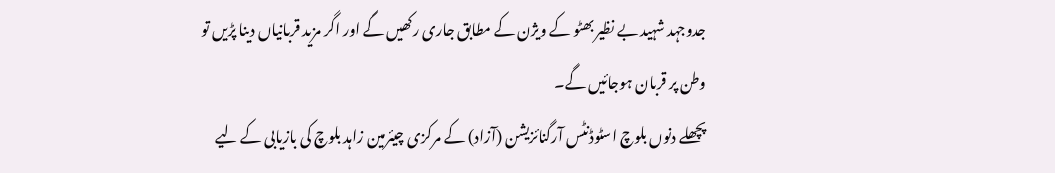جدوجہد شہید بے نظیر بھٹو کے ویژن کے مطابق جاری رکھیں گے اور اگر مزید قربانیاں دینا پڑیں تو وطن پر قربان ہوجائیں گے۔
پچھلے دنوں بلوچ اسٹوڈنٹس آرگنائزیشن (آزاد) کے مرکزی چیئرمین زاہد بلوچ کی بازیابی کے لیے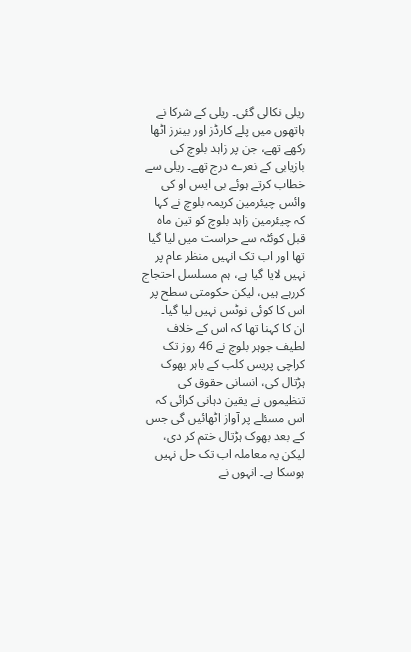ریلی نکالی گئی۔ ریلی کے شرکا نے ہاتھوں میں پلے کارڈز اور بینرز اٹھا رکھے تھے، جن پر زاہد بلوچ کی بازیابی کے نعرے درج تھے۔ ریلی سے خطاب کرتے ہوئے بی ایس او کی وائس چیئرمین کریمہ بلوچ نے کہا کہ چیئرمین زاہد بلوچ کو تین ماہ قبل کوئٹہ سے حراست میں لیا گیا تھا اور اب تک انہیں منظر عام پر نہیں لایا گیا ہے، ہم مسلسل احتجاج کررہے ہیں، لیکن حکومتی سطح پر اس کا کوئی نوٹس نہیں لیا گیا۔
ان کا کہنا تھا کہ اس کے خلاف لطیف جوہر بلوچ نے 46 روز تک کراچی پریس کلب کے باہر بھوک ہڑتال کی، انسانی حقوق کی تنظیموں نے یقین دہانی کرائی کہ اس مسئلے پر آواز اٹھائیں گی جس کے بعد بھوک ہڑتال ختم کر دی، لیکن یہ معاملہ اب تک حل نہیں ہوسکا ہے۔ انہوں نے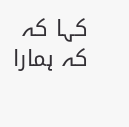کہا کہ کہ ہمارا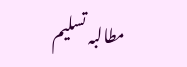مطالبہ تسلیم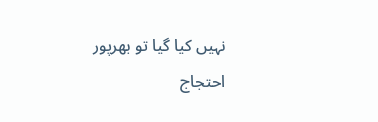نہیں کیا گیا تو بھرپور احتجاج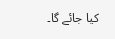کیا جائے گا۔